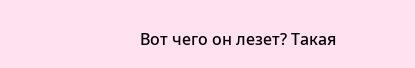Вот чего он лезет? Такая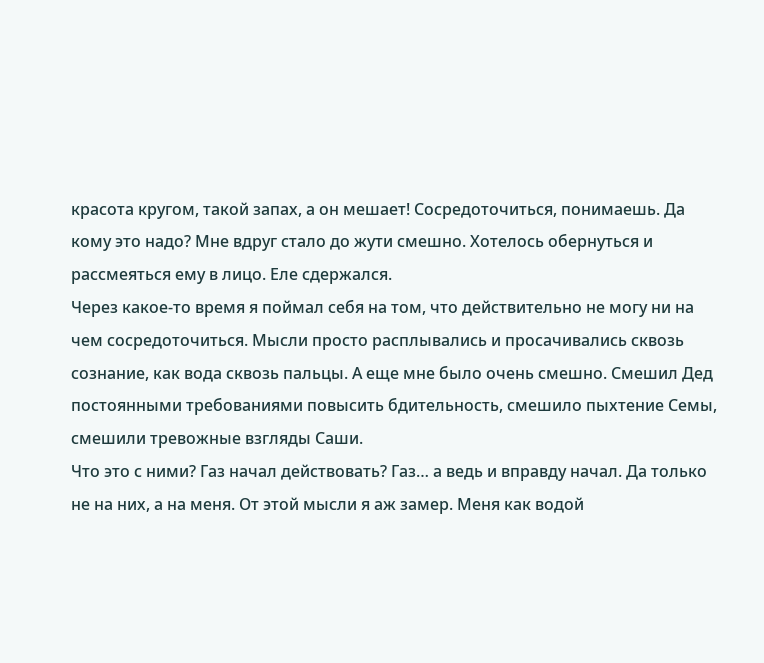красота кругом, такой запах, а он мешает! Сосредоточиться, понимаешь. Да кому это надо? Мне вдруг стало до жути смешно. Хотелось обернуться и рассмеяться ему в лицо. Еле сдержался.
Через какое-то время я поймал себя на том, что действительно не могу ни на чем сосредоточиться. Мысли просто расплывались и просачивались сквозь сознание, как вода сквозь пальцы. А еще мне было очень смешно. Смешил Дед постоянными требованиями повысить бдительность, смешило пыхтение Семы, смешили тревожные взгляды Саши.
Что это с ними? Газ начал действовать? Газ… а ведь и вправду начал. Да только не на них, а на меня. От этой мысли я аж замер. Меня как водой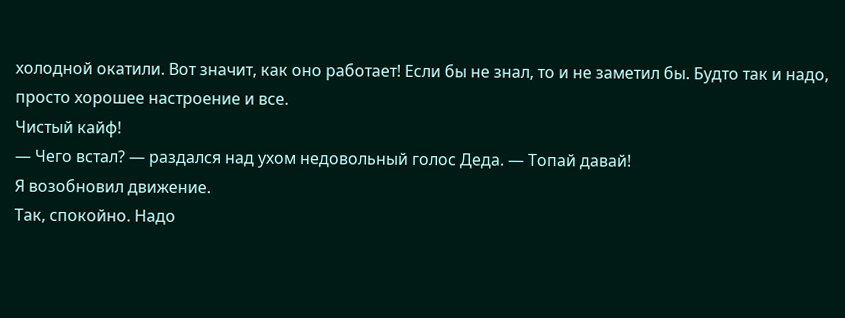холодной окатили. Вот значит, как оно работает! Если бы не знал, то и не заметил бы. Будто так и надо, просто хорошее настроение и все.
Чистый кайф!
— Чего встал? — раздался над ухом недовольный голос Деда. — Топай давай!
Я возобновил движение.
Так, спокойно. Надо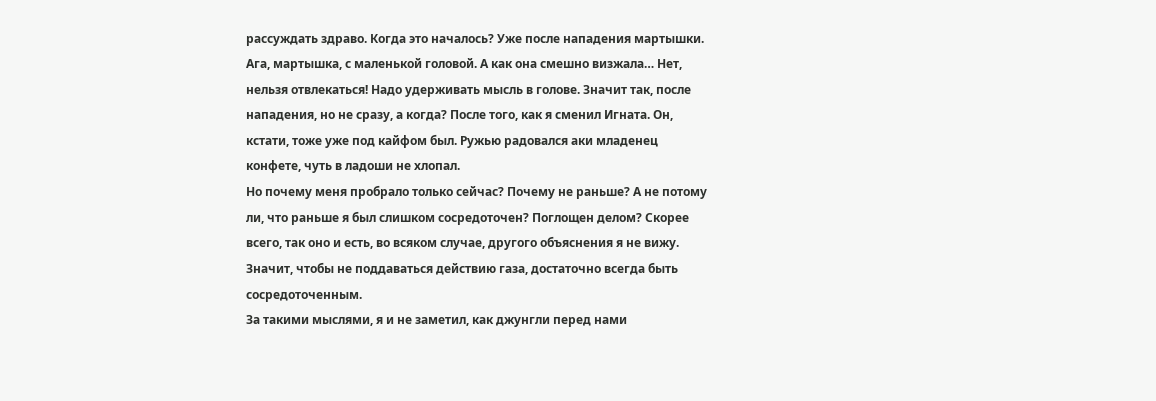рассуждать здраво. Когда это началось? Уже после нападения мартышки. Ага, мартышка, с маленькой головой. А как она смешно визжала… Нет, нельзя отвлекаться! Надо удерживать мысль в голове. Значит так, после нападения, но не сразу, а когда? После того, как я сменил Игната. Он, кстати, тоже уже под кайфом был. Ружью радовался аки младенец конфете, чуть в ладоши не хлопал.
Но почему меня пробрало только сейчас? Почему не раньше? А не потому ли, что раньше я был слишком сосредоточен? Поглощен делом? Скорее всего, так оно и есть, во всяком случае, другого объяснения я не вижу. Значит, чтобы не поддаваться действию газа, достаточно всегда быть сосредоточенным.
За такими мыслями, я и не заметил, как джунгли перед нами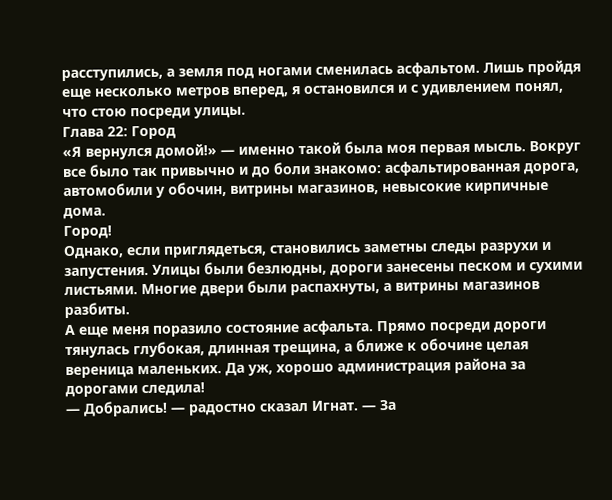расступились, а земля под ногами сменилась асфальтом. Лишь пройдя еще несколько метров вперед, я остановился и с удивлением понял, что стою посреди улицы.
Глава 22: Город
«Я вернулся домой!» — именно такой была моя первая мысль. Вокруг все было так привычно и до боли знакомо: асфальтированная дорога, автомобили у обочин, витрины магазинов, невысокие кирпичные дома.
Город!
Однако, если приглядеться, становились заметны следы разрухи и запустения. Улицы были безлюдны, дороги занесены песком и сухими листьями. Многие двери были распахнуты, а витрины магазинов разбиты.
А еще меня поразило состояние асфальта. Прямо посреди дороги тянулась глубокая, длинная трещина, а ближе к обочине целая вереница маленьких. Да уж, хорошо администрация района за дорогами следила!
— Добрались! — радостно сказал Игнат. — За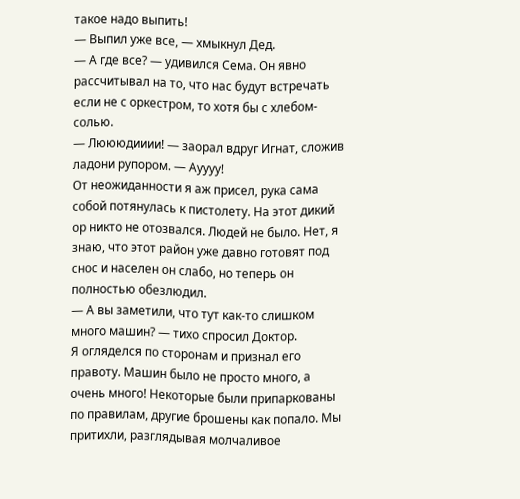такое надо выпить!
— Выпил уже все, — хмыкнул Дед.
— А где все? — удивился Сема. Он явно рассчитывал на то, что нас будут встречать если не с оркестром, то хотя бы с хлебом-солью.
— Люююдииии! — заорал вдруг Игнат, сложив ладони рупором. — Ауууу!
От неожиданности я аж присел, рука сама собой потянулась к пистолету. На этот дикий ор никто не отозвался. Людей не было. Нет, я знаю, что этот район уже давно готовят под снос и населен он слабо, но теперь он полностью обезлюдил.
— А вы заметили, что тут как-то слишком много машин? — тихо спросил Доктор.
Я огляделся по сторонам и признал его правоту. Машин было не просто много, а очень много! Некоторые были припаркованы по правилам, другие брошены как попало. Мы притихли, разглядывая молчаливое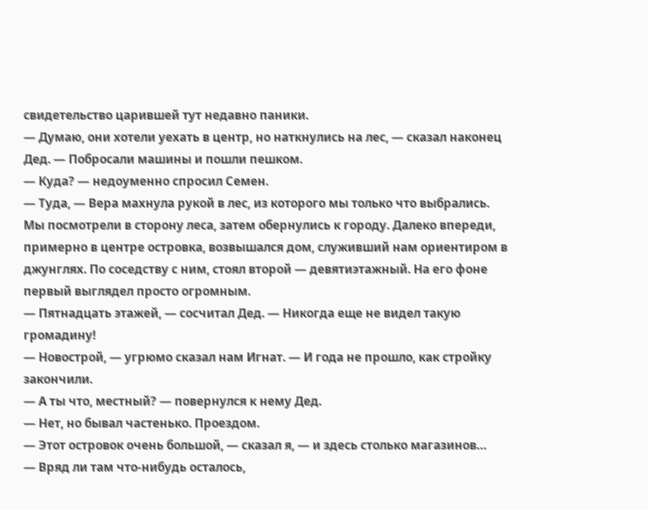свидетельство царившей тут недавно паники.
— Думаю, они хотели уехать в центр, но наткнулись на лес, — сказал наконец Дед. — Побросали машины и пошли пешком.
— Куда? — недоуменно спросил Семен.
— Туда, — Вера махнула рукой в лес, из которого мы только что выбрались.
Мы посмотрели в сторону леса, затем обернулись к городу. Далеко впереди, примерно в центре островка, возвышался дом, служивший нам ориентиром в джунглях. По соседству с ним, стоял второй — девятиэтажный. На его фоне первый выглядел просто огромным.
— Пятнадцать этажей, — сосчитал Дед. — Никогда еще не видел такую громадину!
— Новострой, — угрюмо сказал нам Игнат. — И года не прошло, как стройку закончили.
— А ты что, местный? — повернулся к нему Дед.
— Нет, но бывал частенько. Проездом.
— Этот островок очень большой, — сказал я, — и здесь столько магазинов…
— Вряд ли там что-нибудь осталось,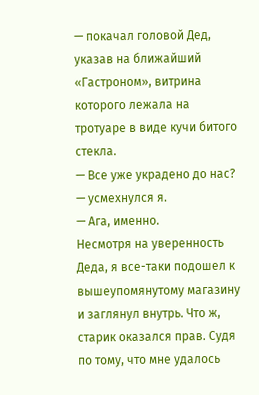— покачал головой Дед, указав на ближайший «Гастроном», витрина которого лежала на тротуаре в виде кучи битого стекла.
— Все уже украдено до нас? — усмехнулся я.
— Ага, именно.
Несмотря на уверенность Деда, я все-таки подошел к вышеупомянутому магазину и заглянул внутрь. Что ж, старик оказался прав. Судя по тому, что мне удалось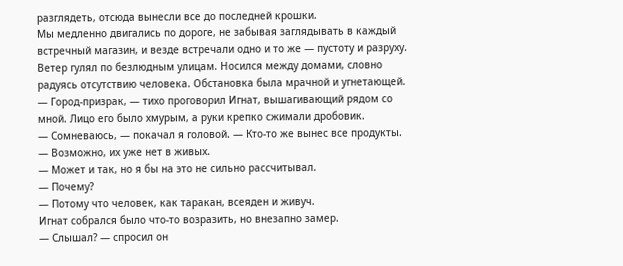разглядеть, отсюда вынесли все до последней крошки.
Мы медленно двигались по дороге, не забывая заглядывать в каждый встречный магазин, и везде встречали одно и то же — пустоту и разруху. Ветер гулял по безлюдным улицам. Носился между домами, словно радуясь отсутствию человека. Обстановка была мрачной и угнетающей.
— Город-призрак, — тихо проговорил Игнат, вышагивающий рядом со мной. Лицо его было хмурым, а руки крепко сжимали дробовик.
— Сомневаюсь, — покачал я головой. — Кто-то же вынес все продукты.
— Возможно, их уже нет в живых.
— Может и так, но я бы на это не сильно рассчитывал.
— Почему?
— Потому что человек, как таракан, всеяден и живуч.
Игнат собрался было что-то возразить, но внезапно замер.
— Слышал? — спросил он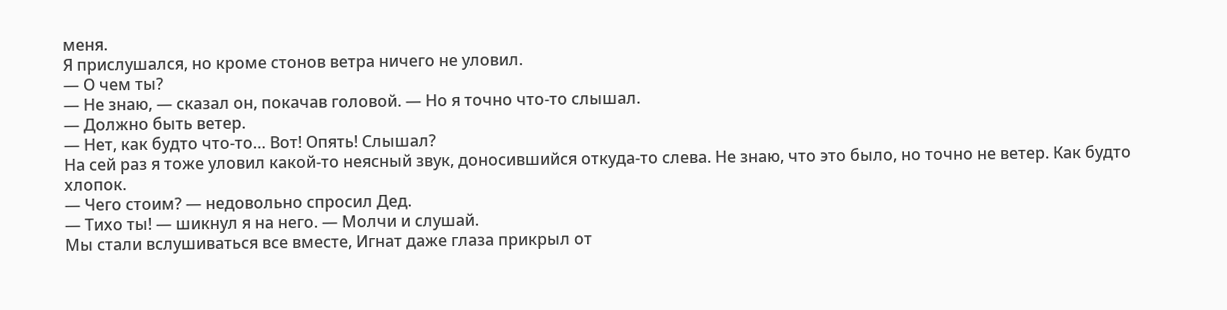меня.
Я прислушался, но кроме стонов ветра ничего не уловил.
— О чем ты?
— Не знаю, — сказал он, покачав головой. — Но я точно что-то слышал.
— Должно быть ветер.
— Нет, как будто что-то… Вот! Опять! Слышал?
На сей раз я тоже уловил какой-то неясный звук, доносившийся откуда-то слева. Не знаю, что это было, но точно не ветер. Как будто хлопок.
— Чего стоим? — недовольно спросил Дед.
— Тихо ты! — шикнул я на него. — Молчи и слушай.
Мы стали вслушиваться все вместе, Игнат даже глаза прикрыл от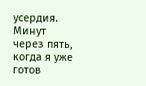усердия. Минут через пять, когда я уже готов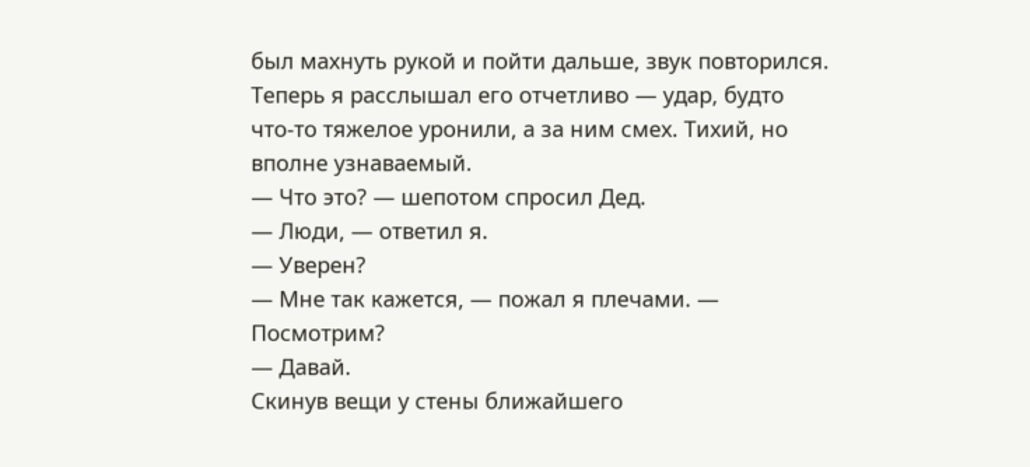был махнуть рукой и пойти дальше, звук повторился. Теперь я расслышал его отчетливо — удар, будто что-то тяжелое уронили, а за ним смех. Тихий, но вполне узнаваемый.
— Что это? — шепотом спросил Дед.
— Люди, — ответил я.
— Уверен?
— Мне так кажется, — пожал я плечами. — Посмотрим?
— Давай.
Скинув вещи у стены ближайшего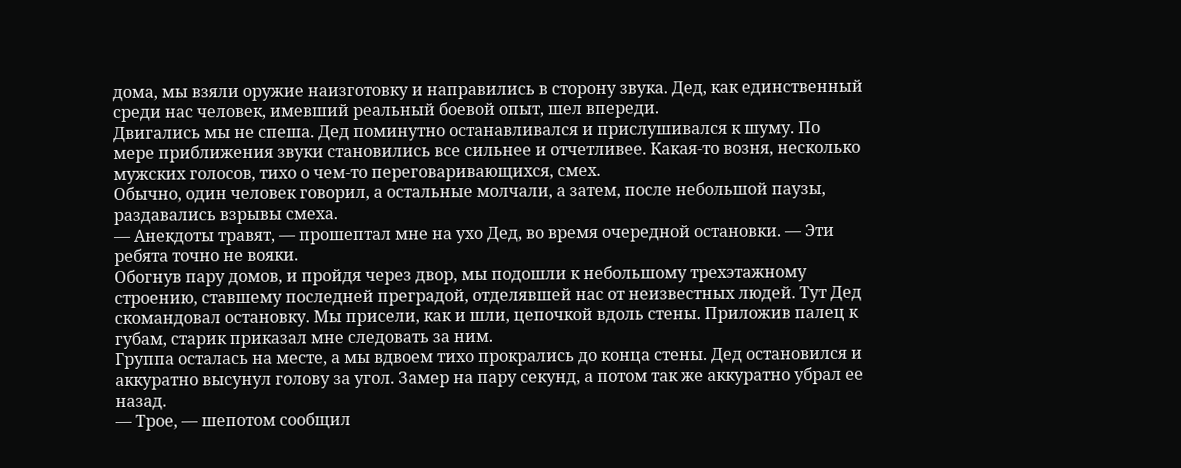дома, мы взяли оружие наизготовку и направились в сторону звука. Дед, как единственный среди нас человек, имевший реальный боевой опыт, шел впереди.
Двигались мы не спеша. Дед поминутно останавливался и прислушивался к шуму. По мере приближения звуки становились все сильнее и отчетливее. Какая-то возня, несколько мужских голосов, тихо о чем-то переговаривающихся, смех.
Обычно, один человек говорил, а остальные молчали, а затем, после небольшой паузы, раздавались взрывы смеха.
— Анекдоты травят, — прошептал мне на ухо Дед, во время очередной остановки. — Эти ребята точно не вояки.
Обогнув пару домов, и пройдя через двор, мы подошли к небольшому трехэтажному строению, ставшему последней преградой, отделявшей нас от неизвестных людей. Тут Дед скомандовал остановку. Мы присели, как и шли, цепочкой вдоль стены. Приложив палец к губам, старик приказал мне следовать за ним.
Группа осталась на месте, а мы вдвоем тихо прокрались до конца стены. Дед остановился и аккуратно высунул голову за угол. Замер на пару секунд, а потом так же аккуратно убрал ее назад.
— Трое, — шепотом сообщил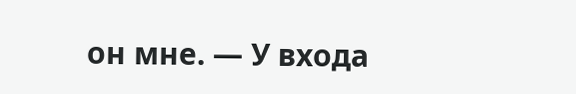он мне. — У входа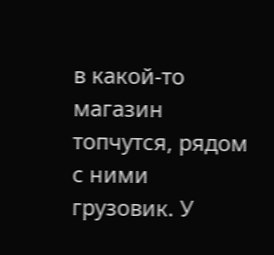в какой-то магазин топчутся, рядом с ними грузовик. У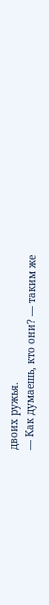двоих ружья.
— Как думаешь, кто они? — таким же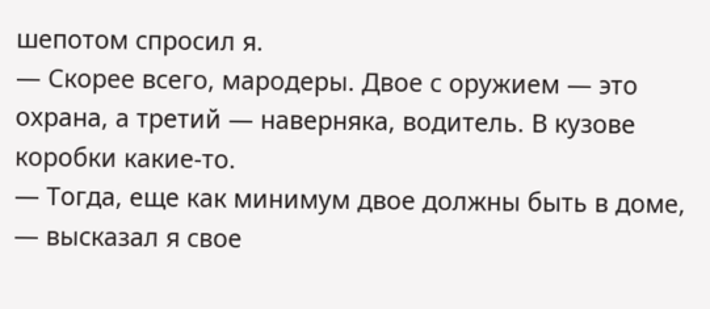шепотом спросил я.
— Скорее всего, мародеры. Двое с оружием — это охрана, а третий — наверняка, водитель. В кузове коробки какие-то.
— Тогда, еще как минимум двое должны быть в доме, — высказал я свое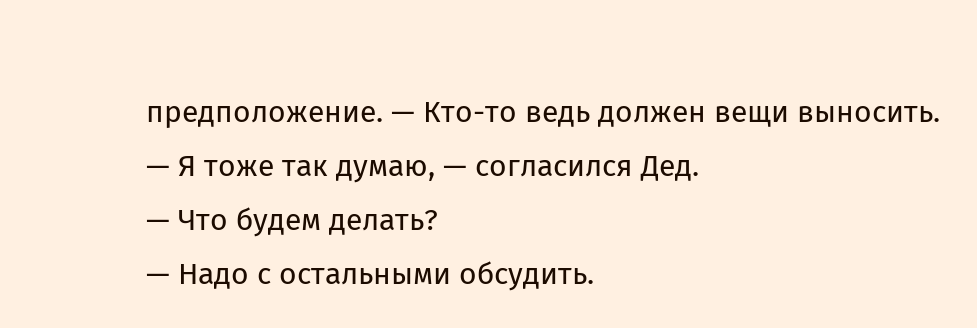предположение. — Кто-то ведь должен вещи выносить.
— Я тоже так думаю, — согласился Дед.
— Что будем делать?
— Надо с остальными обсудить.